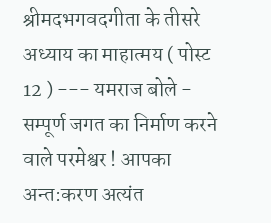श्रीमदभगवदगीता के तीसरे अध्याय का माहात्मय ( पोस्ट 12 ) --- यमराज बोले - सम्पूर्ण जगत का निर्माण करने वाले परमेश्वर ! आपका अन्त:करण अत्यंत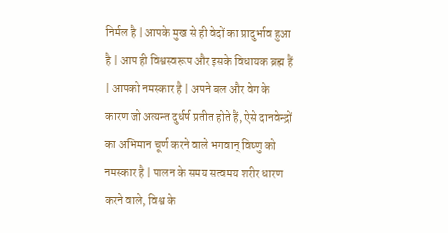निर्मल है | आपके मुख से ही वेदों का प्रादुर्भाव हुआ है | आप ही विश्वस्वरूप और इसके विधायक ब्रह्म हैं | आपको नमस्कार है | अपने बल और वेग के कारण जो अत्यन्त दुर्धर्ष प्रतीत होते हैं, ऐसे दानवेन्द्रों का अभिमान चूर्ण करने वाले भगवान् विष्णु को नमस्कार है | पालन के समय सत्वमय शरीर धारण करने वाले, विश्व के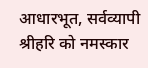आधारभूत, सर्वव्यापी श्रीहरि को नमस्कार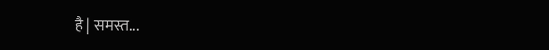है | समस्त...